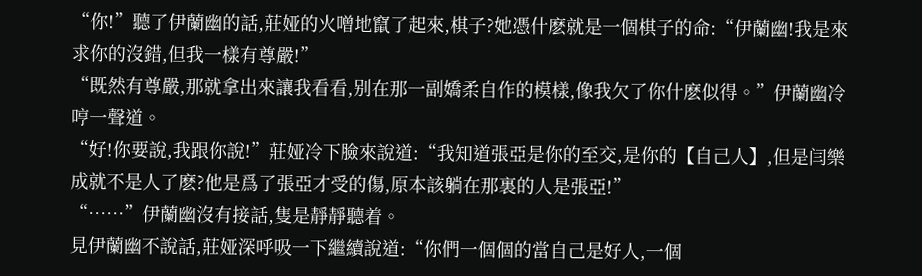“你!”聽了伊蘭幽的話,莊娅的火噌地竄了起來,棋子?她憑什麽就是一個棋子的命:“伊蘭幽!我是來求你的沒錯,但我一樣有尊嚴!”
“既然有尊嚴,那就拿出來讓我看看,别在那一副嬌柔自作的模樣,像我欠了你什麽似得。”伊蘭幽冷哼一聲道。
“好!你要說,我跟你說!”莊娅冷下臉來說道:“我知道張亞是你的至交,是你的【自己人】,但是闫樂成就不是人了麽?他是爲了張亞才受的傷,原本該躺在那裏的人是張亞!”
“……”伊蘭幽沒有接話,隻是靜靜聽着。
見伊蘭幽不說話,莊娅深呼吸一下繼續說道:“你們一個個的當自己是好人,一個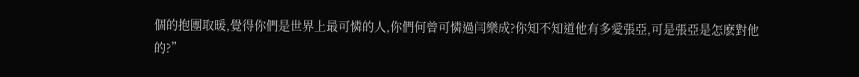個的抱團取暖,覺得你們是世界上最可憐的人,你們何曾可憐過闫樂成?你知不知道他有多愛張亞,可是張亞是怎麽對他的?”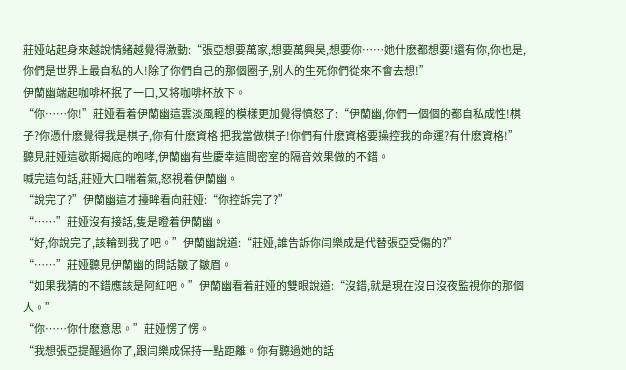莊娅站起身來越說情緒越覺得激動:“張亞想要萬家,想要萬興昊,想要你……她什麽都想要!還有你,你也是,你們是世界上最自私的人!除了你們自己的那個圈子,别人的生死你們從來不會去想!”
伊蘭幽端起咖啡杯抿了一口,又将咖啡杯放下。
“你……你!”莊娅看着伊蘭幽這雲淡風輕的模樣更加覺得憤怒了:“伊蘭幽,你們一個個的都自私成性!棋子?你憑什麽覺得我是棋子,你有什麽資格 把我當做棋子!你們有什麽資格要操控我的命運?有什麽資格!”
聽見莊娅這歇斯揭底的咆哮,伊蘭幽有些慶幸這間密室的隔音效果做的不錯。
喊完這句話,莊娅大口喘着氣,怒視着伊蘭幽。
“說完了?”伊蘭幽這才擡眸看向莊娅:“你控訴完了?”
“……”莊娅沒有接話,隻是瞪着伊蘭幽。
“好,你說完了,該輪到我了吧。”伊蘭幽說道:“莊娅,誰告訴你闫樂成是代替張亞受傷的?”
“……”莊娅聽見伊蘭幽的問話皺了皺眉。
“如果我猜的不錯應該是阿紅吧。”伊蘭幽看着莊娅的雙眼說道:“沒錯,就是現在沒日沒夜監視你的那個人。”
“你……你什麽意思。”莊娅愣了愣。
“我想張亞提醒過你了,跟闫樂成保持一點距離。你有聽過她的話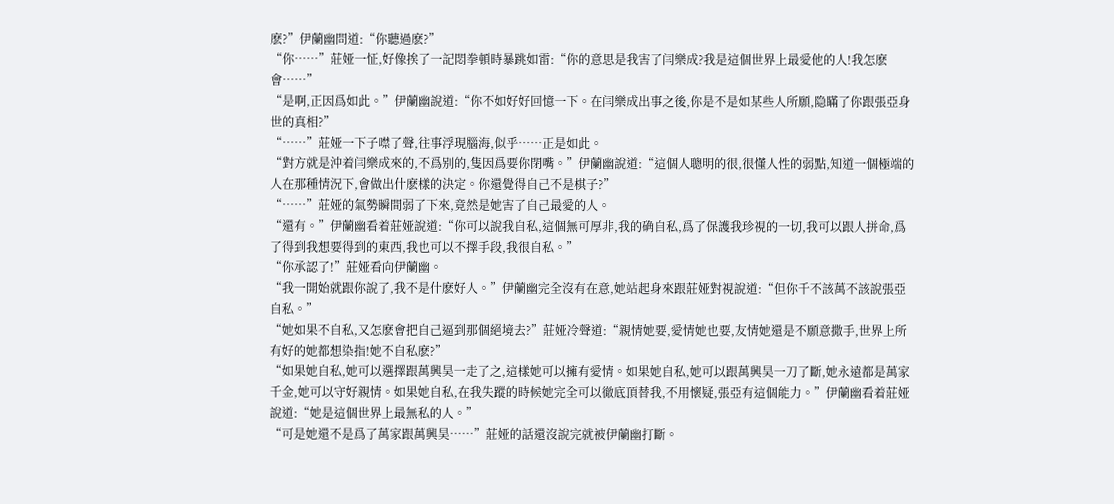麽?”伊蘭幽問道:“你聽過麽?”
“你……”莊娅一怔,好像挨了一記悶拳頓時暴跳如雷:“你的意思是我害了闫樂成?我是這個世界上最愛他的人!我怎麽會……”
“是啊,正因爲如此。”伊蘭幽說道:“你不如好好回憶一下。在闫樂成出事之後,你是不是如某些人所願,隐瞞了你跟張亞身世的真相?”
“……”莊娅一下子噤了聲,往事浮現腦海,似乎……正是如此。
“對方就是沖着闫樂成來的,不爲别的,隻因爲要你閉嘴。”伊蘭幽說道:“這個人聰明的很,很懂人性的弱點,知道一個極端的人在那種情況下,會做出什麽樣的決定。你還覺得自己不是棋子?”
“……”莊娅的氣勢瞬間弱了下來,竟然是她害了自己最愛的人。
“還有。”伊蘭幽看着莊娅說道:“你可以說我自私,這個無可厚非,我的确自私,爲了保護我珍視的一切,我可以跟人拼命,爲了得到我想要得到的東西,我也可以不擇手段,我很自私。”
“你承認了!”莊娅看向伊蘭幽。
“我一開始就跟你說了,我不是什麽好人。”伊蘭幽完全沒有在意,她站起身來跟莊娅對視說道:“但你千不該萬不該說張亞自私。”
“她如果不自私,又怎麽會把自己逼到那個絕境去?”莊娅冷聲道:“親情她要,愛情她也要,友情她還是不願意撒手,世界上所有好的她都想染指!她不自私麽?”
“如果她自私,她可以選擇跟萬興昊一走了之,這樣她可以擁有愛情。如果她自私,她可以跟萬興昊一刀了斷,她永遠都是萬家千金,她可以守好親情。如果她自私,在我失蹤的時候她完全可以徹底頂替我,不用懷疑,張亞有這個能力。”伊蘭幽看着莊娅說道:“她是這個世界上最無私的人。”
“可是她還不是爲了萬家跟萬興昊……”莊娅的話還沒說完就被伊蘭幽打斷。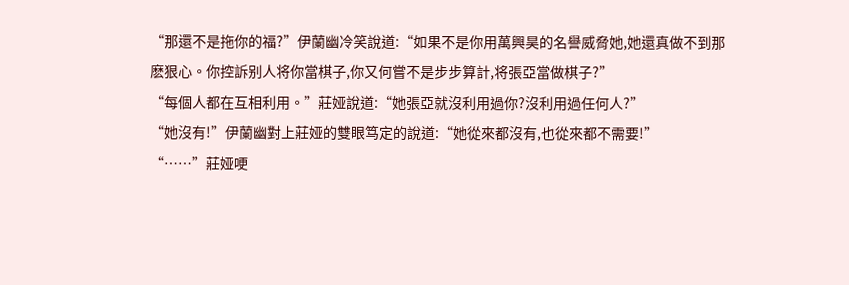“那還不是拖你的福?”伊蘭幽冷笑說道:“如果不是你用萬興昊的名譽威脅她,她還真做不到那麽狠心。你控訴别人将你當棋子,你又何嘗不是步步算計,将張亞當做棋子?”
“每個人都在互相利用。”莊娅說道:“她張亞就沒利用過你?沒利用過任何人?”
“她沒有!”伊蘭幽對上莊娅的雙眼笃定的說道:“她從來都沒有,也從來都不需要!”
“……”莊娅哽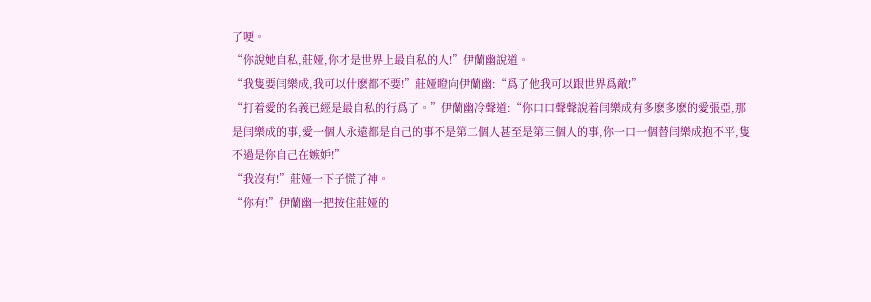了哽。
“你說她自私,莊娅,你才是世界上最自私的人!”伊蘭幽說道。
“我隻要闫樂成,我可以什麽都不要!”莊娅瞪向伊蘭幽:“爲了他我可以跟世界爲敵!”
“打着愛的名義已經是最自私的行爲了。”伊蘭幽冷聲道:“你口口聲聲說着闫樂成有多麽多麽的愛張亞,那是闫樂成的事,愛一個人永遠都是自己的事不是第二個人甚至是第三個人的事,你一口一個替闫樂成抱不平,隻不過是你自己在嫉妒!”
“我沒有!”莊娅一下子慌了神。
“你有!”伊蘭幽一把按住莊娅的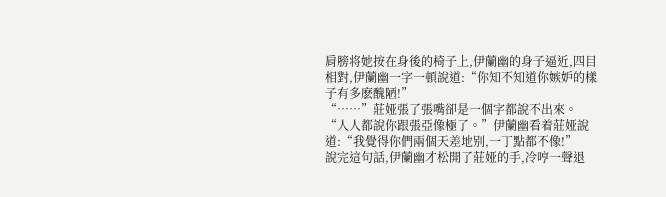肩膀将她按在身後的椅子上,伊蘭幽的身子逼近,四目相對,伊蘭幽一字一頓說道:“你知不知道你嫉妒的樣子有多麽醜陋!”
“……”莊娅張了張嘴卻是一個字都說不出來。
“人人都說你跟張亞像極了。”伊蘭幽看着莊娅說道:“我覺得你們兩個天差地别,一丁點都不像!”
說完這句話,伊蘭幽才松開了莊娅的手,冷哼一聲退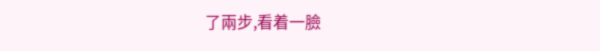了兩步,看着一臉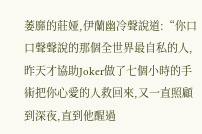萎靡的莊娅,伊蘭幽冷聲說道:“你口口聲聲說的那個全世界最自私的人,昨天才協助Joker做了七個小時的手術把你心愛的人救回來,又一直照顧到深夜,直到他醒過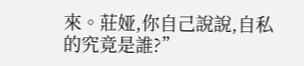來。莊娅,你自己說說,自私的究竟是誰?”